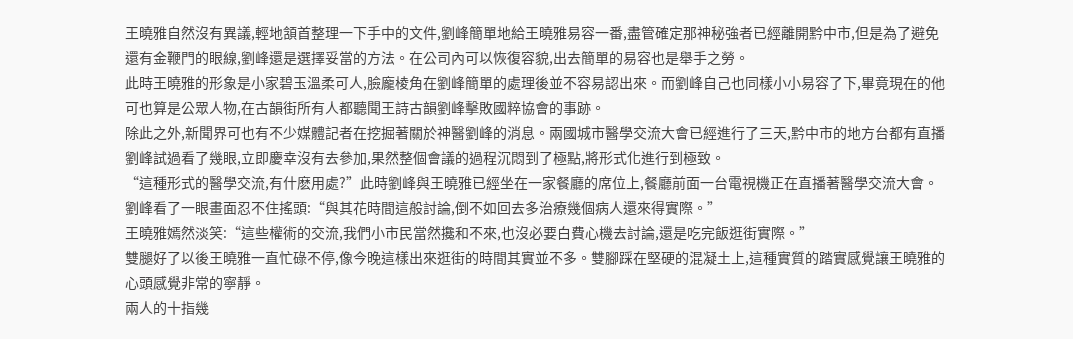王曉雅自然沒有異議,輕地頷首整理一下手中的文件,劉峰簡單地給王曉雅易容一番,盡管確定那神秘強者已經離開黔中市,但是為了避免還有金鞭門的眼線,劉峰還是選擇妥當的方法。在公司內可以恢復容貌,出去簡單的易容也是舉手之勞。
此時王曉雅的形象是小家碧玉溫柔可人,臉龐棱角在劉峰簡單的處理後並不容易認出來。而劉峰自己也同樣小小易容了下,畢竟現在的他可也算是公眾人物,在古韻街所有人都聽聞王詩古韻劉峰擊敗國粹協會的事跡。
除此之外,新聞界可也有不少媒體記者在挖掘著關於神醫劉峰的消息。兩國城市醫學交流大會已經進行了三天,黔中市的地方台都有直播劉峰試過看了幾眼,立即慶幸沒有去參加,果然整個會議的過程沉悶到了極點,將形式化進行到極致。
“這種形式的醫學交流,有什麽用處?”此時劉峰與王曉雅已經坐在一家餐廳的席位上,餐廳前面一台電視機正在直播著醫學交流大會。劉峰看了一眼畫面忍不住搖頭:“與其花時間這般討論,倒不如回去多治療幾個病人還來得實際。”
王曉雅嫣然淡笑:“這些權術的交流,我們小市民當然攙和不來,也沒必要白費心機去討論,還是吃完飯逛街實際。”
雙腿好了以後王曉雅一直忙碌不停,像今晚這樣出來逛街的時間其實並不多。雙腳踩在堅硬的混凝土上,這種實質的踏實感覺讓王曉雅的心頭感覺非常的寧靜。
兩人的十指幾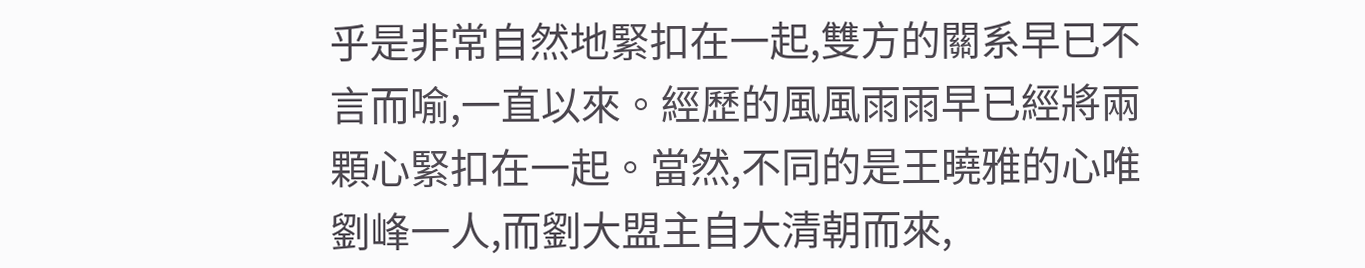乎是非常自然地緊扣在一起,雙方的關系早已不言而喻,一直以來。經歷的風風雨雨早已經將兩顆心緊扣在一起。當然,不同的是王曉雅的心唯劉峰一人,而劉大盟主自大清朝而來,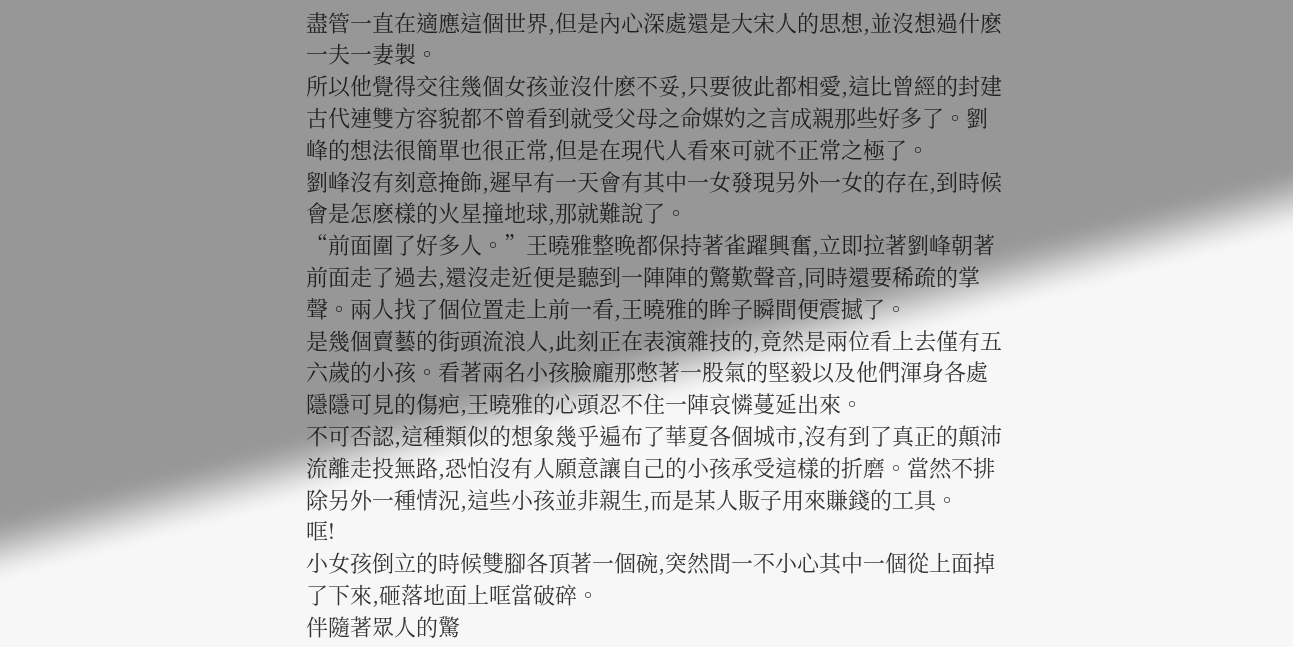盡管一直在適應這個世界,但是內心深處還是大宋人的思想,並沒想過什麽一夫一妻製。
所以他覺得交往幾個女孩並沒什麽不妥,只要彼此都相愛,這比曾經的封建古代連雙方容貌都不曾看到就受父母之命媒妁之言成親那些好多了。劉峰的想法很簡單也很正常,但是在現代人看來可就不正常之極了。
劉峰沒有刻意掩飾,遲早有一天會有其中一女發現另外一女的存在,到時候會是怎麽樣的火星撞地球,那就難說了。
“前面圍了好多人。”王曉雅整晚都保持著雀躍興奮,立即拉著劉峰朝著前面走了過去,還沒走近便是聽到一陣陣的驚歎聲音,同時還要稀疏的掌聲。兩人找了個位置走上前一看,王曉雅的眸子瞬間便震撼了。
是幾個賣藝的街頭流浪人,此刻正在表演雜技的,竟然是兩位看上去僅有五六歲的小孩。看著兩名小孩臉龐那憋著一股氣的堅毅以及他們渾身各處隱隱可見的傷疤,王曉雅的心頭忍不住一陣哀憐蔓延出來。
不可否認,這種類似的想象幾乎遍布了華夏各個城市,沒有到了真正的顛沛流離走投無路,恐怕沒有人願意讓自己的小孩承受這樣的折磨。當然不排除另外一種情況,這些小孩並非親生,而是某人販子用來賺錢的工具。
哐!
小女孩倒立的時候雙腳各頂著一個碗,突然間一不小心其中一個從上面掉了下來,砸落地面上哐當破碎。
伴隨著眾人的驚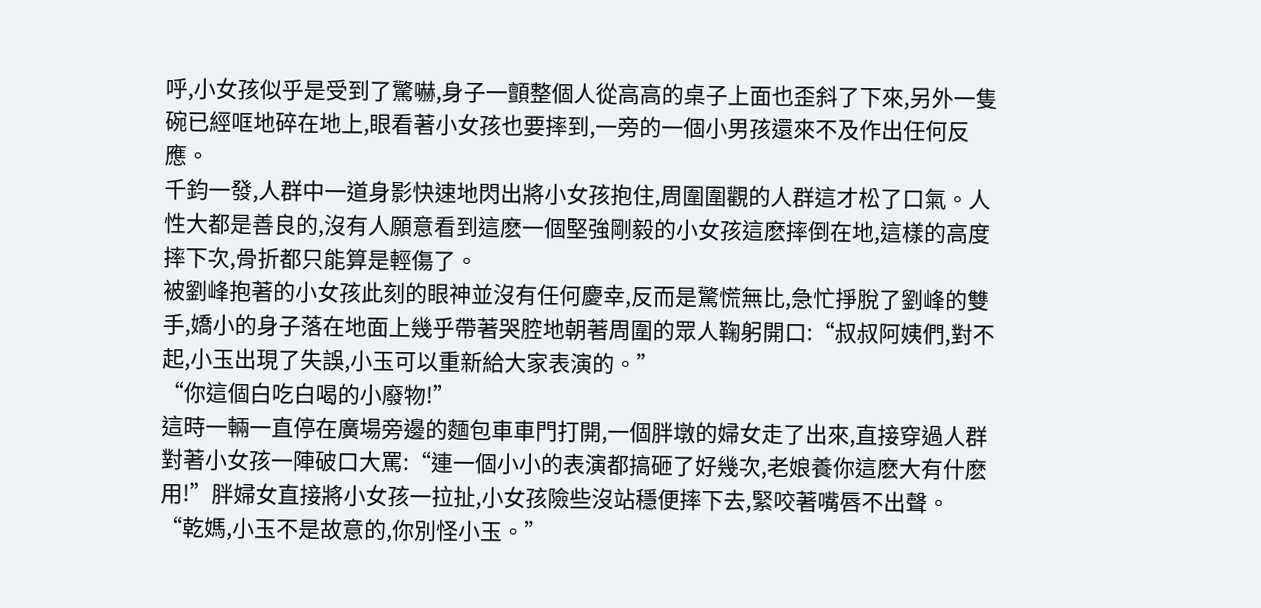呼,小女孩似乎是受到了驚嚇,身子一顫整個人從高高的桌子上面也歪斜了下來,另外一隻碗已經哐地碎在地上,眼看著小女孩也要摔到,一旁的一個小男孩還來不及作出任何反應。
千鈞一發,人群中一道身影快速地閃出將小女孩抱住,周圍圍觀的人群這才松了口氣。人性大都是善良的,沒有人願意看到這麽一個堅強剛毅的小女孩這麽摔倒在地,這樣的高度摔下次,骨折都只能算是輕傷了。
被劉峰抱著的小女孩此刻的眼神並沒有任何慶幸,反而是驚慌無比,急忙掙脫了劉峰的雙手,嬌小的身子落在地面上幾乎帶著哭腔地朝著周圍的眾人鞠躬開口:“叔叔阿姨們,對不起,小玉出現了失誤,小玉可以重新給大家表演的。”
“你這個白吃白喝的小廢物!”
這時一輛一直停在廣場旁邊的麵包車車門打開,一個胖墩的婦女走了出來,直接穿過人群對著小女孩一陣破口大罵:“連一個小小的表演都搞砸了好幾次,老娘養你這麽大有什麽用!”胖婦女直接將小女孩一拉扯,小女孩險些沒站穩便摔下去,緊咬著嘴唇不出聲。
“乾媽,小玉不是故意的,你別怪小玉。”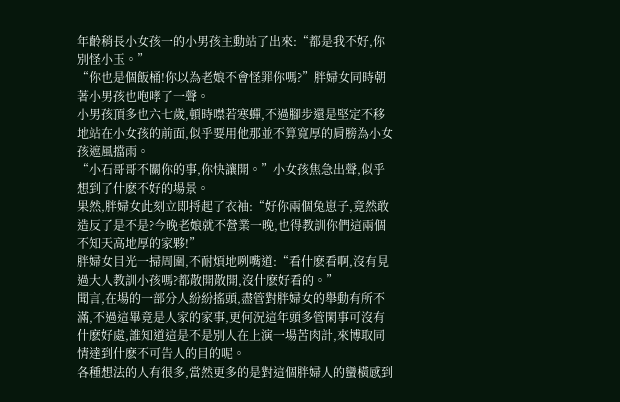年齡稍長小女孩一的小男孩主動站了出來:“都是我不好,你別怪小玉。”
“你也是個飯桶!你以為老娘不會怪罪你嗎?”胖婦女同時朝著小男孩也咆哮了一聲。
小男孩頂多也六七歲,頓時噤若寒蟬,不過腳步還是堅定不移地站在小女孩的前面,似乎要用他那並不算寬厚的肩膀為小女孩遮風擋雨。
“小石哥哥不關你的事,你快讓開。”小女孩焦急出聲,似乎想到了什麽不好的場景。
果然,胖婦女此刻立即捋起了衣袖:“好你兩個兔崽子,竟然敢造反了是不是?今晚老娘就不營業一晚,也得教訓你們這兩個不知天高地厚的家夥!”
胖婦女目光一掃周圍,不耐煩地咧嘴道:“看什麽看啊,沒有見過大人教訓小孩嗎?都散開散開,沒什麽好看的。”
聞言,在場的一部分人紛紛搖頭,盡管對胖婦女的舉動有所不滿,不過這畢竟是人家的家事,更何況這年頭多管閑事可沒有什麽好處,誰知道這是不是別人在上演一場苦肉計,來博取同情達到什麽不可告人的目的呢。
各種想法的人有很多,當然更多的是對這個胖婦人的蠻橫感到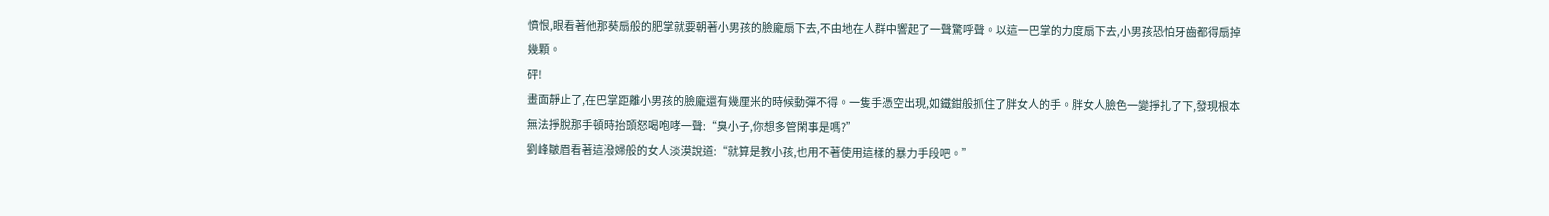憤恨,眼看著他那葵扇般的肥掌就要朝著小男孩的臉龐扇下去,不由地在人群中響起了一聲驚呼聲。以這一巴掌的力度扇下去,小男孩恐怕牙齒都得扇掉幾顆。
砰!
畫面靜止了,在巴掌距離小男孩的臉龐還有幾厘米的時候動彈不得。一隻手憑空出現,如鐵鉗般抓住了胖女人的手。胖女人臉色一變掙扎了下,發現根本無法掙脫那手頓時抬頭怒喝咆哮一聲:“臭小子,你想多管閑事是嗎?”
劉峰皺眉看著這潑婦般的女人淡漠說道:“就算是教小孩,也用不著使用這樣的暴力手段吧。”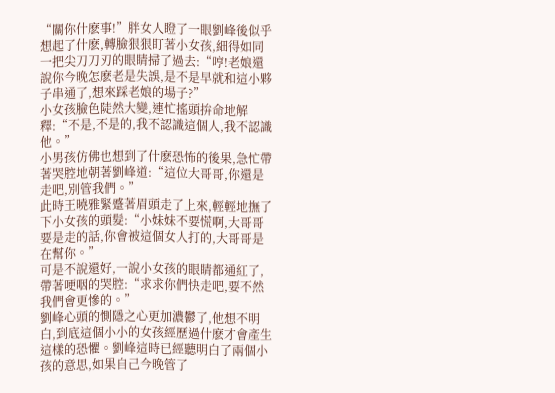“關你什麽事!”胖女人瞪了一眼劉峰後似乎想起了什麽,轉臉狠狠盯著小女孩,細得如同一把尖刀刀刃的眼睛掃了過去:“哼!老娘還說你今晚怎麽老是失誤,是不是早就和這小夥子串通了,想來踩老娘的場子?”
小女孩臉色陡然大變,連忙搖頭拚命地解釋:“不是,不是的,我不認識這個人,我不認識他。”
小男孩仿佛也想到了什麽恐怖的後果,急忙帶著哭腔地朝著劉峰道:“這位大哥哥,你還是走吧,別管我們。”
此時王曉雅緊蹙著眉頭走了上來,輕輕地撫了下小女孩的頭髮:“小妹妹不要慌啊,大哥哥要是走的話,你會被這個女人打的,大哥哥是在幫你。”
可是不說還好,一說小女孩的眼睛都通紅了,帶著哽咽的哭腔:“求求你們快走吧,要不然我們會更慘的。”
劉峰心頭的惻隱之心更加濃鬱了,他想不明白,到底這個小小的女孩經歷過什麽才會產生這樣的恐懼。劉峰這時已經聽明白了兩個小孩的意思,如果自己今晚管了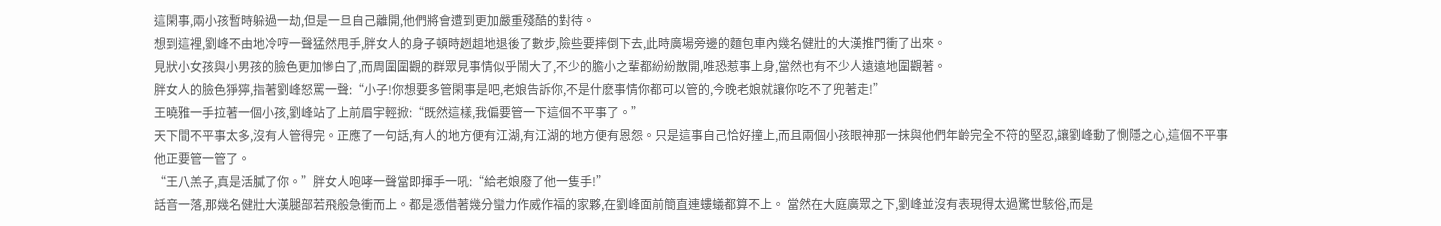這閑事,兩小孩暫時躲過一劫,但是一旦自己離開,他們將會遭到更加嚴重殘酷的對待。
想到這裡,劉峰不由地冷哼一聲猛然甩手,胖女人的身子頓時趔趄地退後了數步,險些要摔倒下去,此時廣場旁邊的麵包車內幾名健壯的大漢推門衝了出來。
見狀小女孩與小男孩的臉色更加慘白了,而周圍圍觀的群眾見事情似乎鬧大了,不少的膽小之輩都紛紛散開,唯恐惹事上身,當然也有不少人遠遠地圍觀著。
胖女人的臉色猙獰,指著劉峰怒罵一聲:“小子!你想要多管閑事是吧,老娘告訴你,不是什麽事情你都可以管的,今晚老娘就讓你吃不了兜著走!”
王曉雅一手拉著一個小孩,劉峰站了上前眉宇輕掀:“既然這樣,我偏要管一下這個不平事了。”
天下間不平事太多,沒有人管得完。正應了一句話,有人的地方便有江湖,有江湖的地方便有恩怨。只是這事自己恰好撞上,而且兩個小孩眼神那一抹與他們年齡完全不符的堅忍,讓劉峰動了惻隱之心,這個不平事他正要管一管了。
“王八羔子,真是活膩了你。”胖女人咆哮一聲當即揮手一吼:“給老娘廢了他一隻手!”
話音一落,那幾名健壯大漢腿部若飛般急衝而上。都是憑借著幾分蠻力作威作福的家夥,在劉峰面前簡直連螻蟻都算不上。 當然在大庭廣眾之下,劉峰並沒有表現得太過驚世駭俗,而是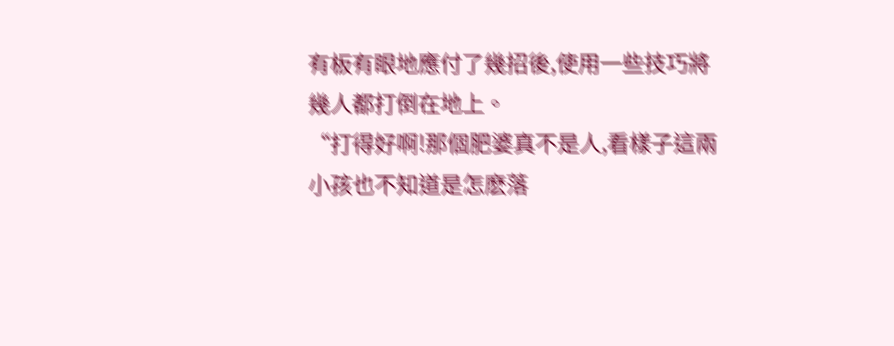有板有眼地應付了幾招後,使用一些技巧將幾人都打倒在地上。
“打得好啊!那個肥婆真不是人,看樣子這兩小孩也不知道是怎麽落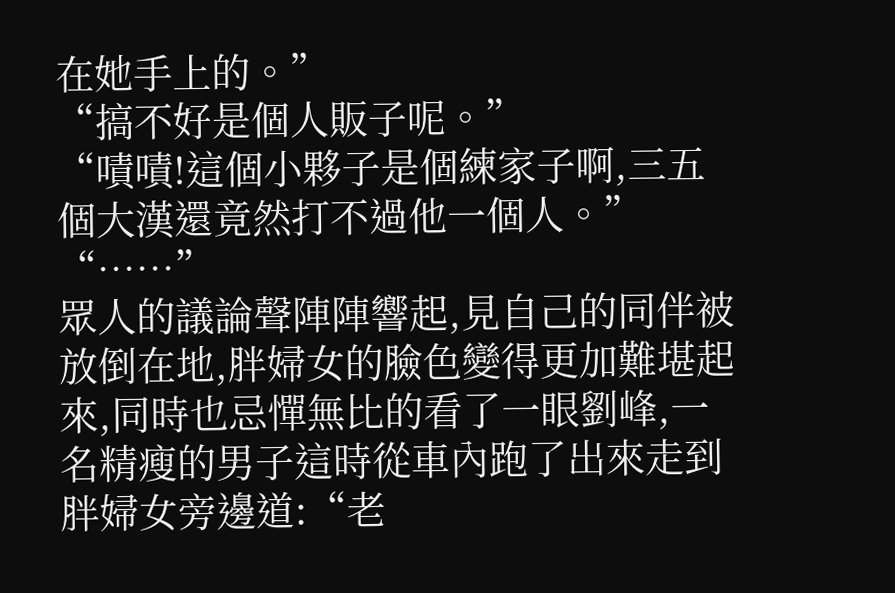在她手上的。”
“搞不好是個人販子呢。”
“嘖嘖!這個小夥子是個練家子啊,三五個大漢還竟然打不過他一個人。”
“……”
眾人的議論聲陣陣響起,見自己的同伴被放倒在地,胖婦女的臉色變得更加難堪起來,同時也忌憚無比的看了一眼劉峰,一名精瘦的男子這時從車內跑了出來走到胖婦女旁邊道:“老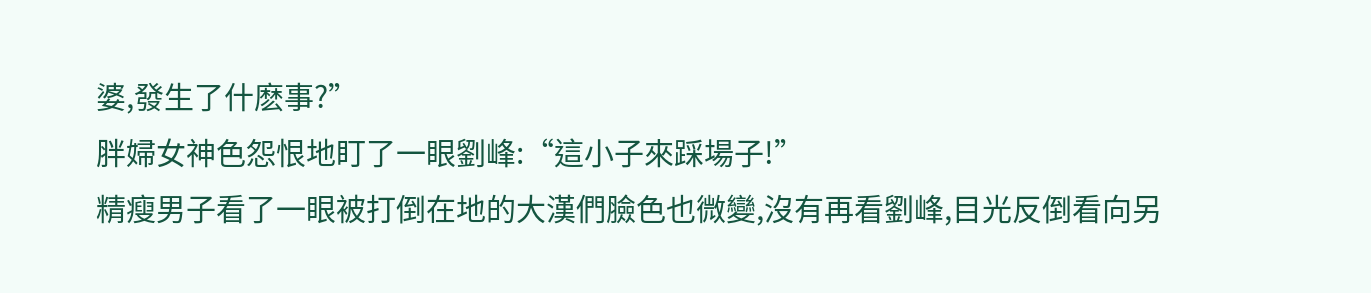婆,發生了什麽事?”
胖婦女神色怨恨地盯了一眼劉峰:“這小子來踩場子!”
精瘦男子看了一眼被打倒在地的大漢們臉色也微變,沒有再看劉峰,目光反倒看向另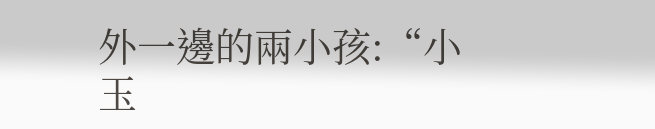外一邊的兩小孩:“小玉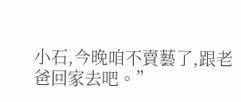小石,今晚咱不賣藝了,跟老爸回家去吧。”